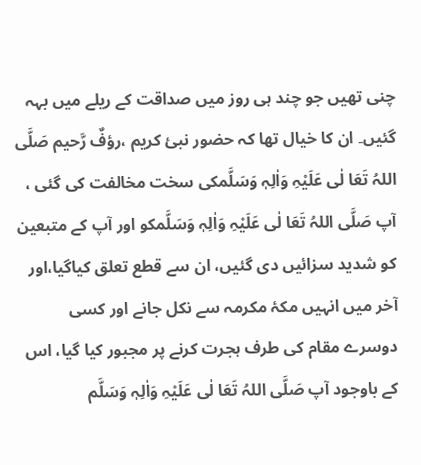چنی تھیں جو چند ہی روز میں صداقت کے ریلے میں بہہ گئیں۔ ان کا خیال تھا کہ حضور نبیٔ کریم ،رؤفٌ رَّحیم صَلَّی اللہُ تَعَا لٰی عَلَیْہِ وَاٰلِہٖ وَسَلَّمکی سخت مخالفت کی گئی ، آپ صَلَّی اللہُ تَعَا لٰی عَلَیْہِ وَاٰلِہٖ وَسَلَّمکو اور آپ کے متبعین کو شدید سزائیں دی گئیں، ان سے قطع تعلق کیاگیا،اور آخر میں انہیں مکۂ مکرمہ سے نکل جانے اور کسی دوسرے مقام کی طرف ہجرت کرنے پر مجبور کیا گیا، اس کے باوجود آپ صَلَّی اللہُ تَعَا لٰی عَلَیْہِ وَاٰلِہٖ وَسَلَّم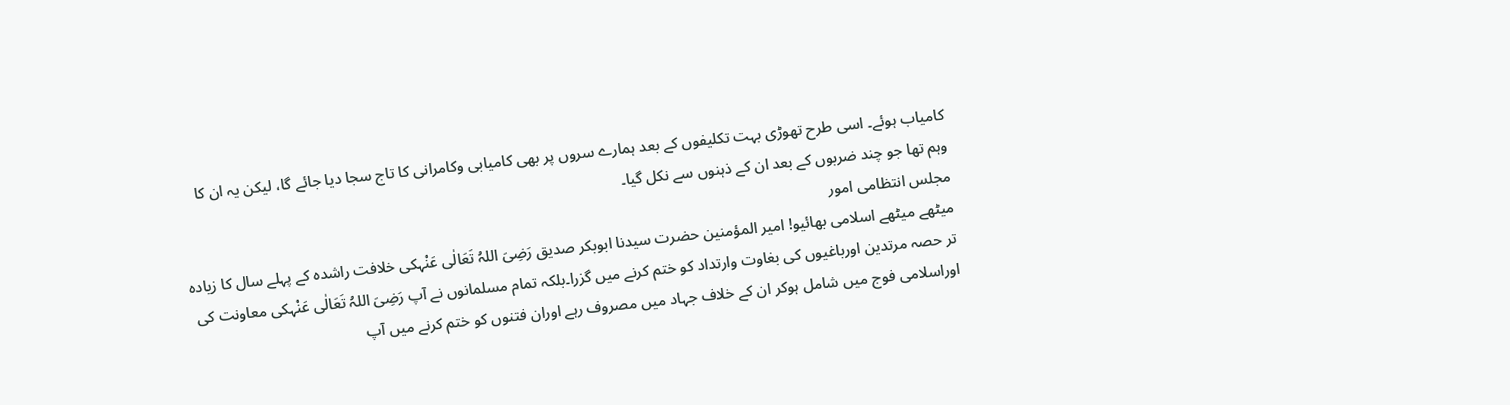کامیاب ہوئے۔ اسی طرح تھوڑی بہت تکلیفوں کے بعد ہمارے سروں پر بھی کامیابی وکامرانی کا تاج سجا دیا جائے گا، لیکن یہ ان کا وہم تھا جو چند ضربوں کے بعد ان کے ذہنوں سے نکل گیا۔
مجلس انتظامی امور
میٹھے میٹھے اسلامی بھائیو! امیر المؤمنین حضرت سیدنا ابوبکر صدیق رَضِیَ اللہُ تَعَالٰی عَنْہکی خلافت راشدہ کے پہلے سال کا زیادہ تر حصہ مرتدین اورباغیوں کی بغاوت وارتداد کو ختم کرنے میں گزرا۔بلکہ تمام مسلمانوں نے آپ رَضِیَ اللہُ تَعَالٰی عَنْہکی معاونت کی اوراسلامی فوج میں شامل ہوکر ان کے خلاف جہاد میں مصروف رہے اوران فتنوں کو ختم کرنے میں آپ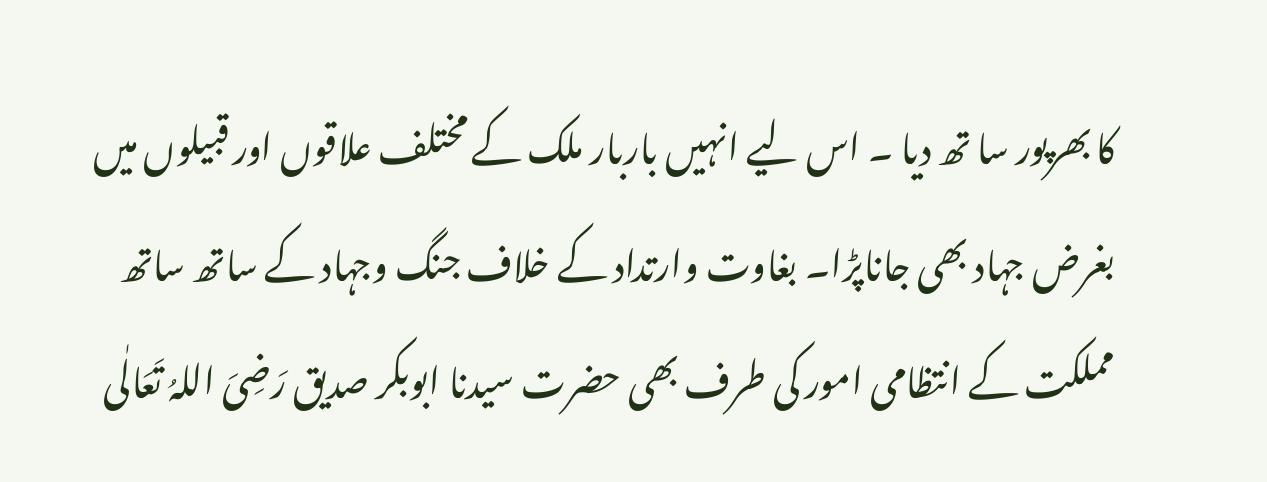کا بھرپور سا تھ دیا ۔ اس لیے انہیں باربار ملک کے مختلف علاقوں اور قبیلوں میں بغرض جہاد بھی جاناپڑا۔ بغاوت وارتداد کے خلاف جنگ وجہاد کے ساتھ ساتھ مملکت کے انتظامی امور کی طرف بھی حضرت سیدنا ابوبکر صدیق رَضِیَ اللہُ تَعَالٰی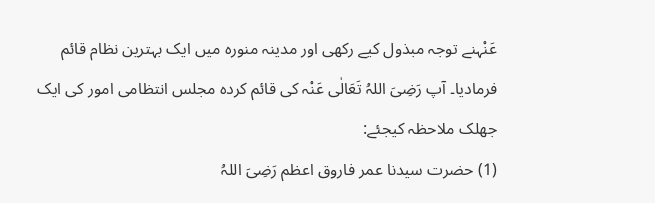عَنْہنے توجہ مبذول کیے رکھی اور مدینہ منورہ میں ایک بہترین نظام قائم فرمادیا۔ آپ رَضِیَ اللہُ تَعَالٰی عَنْہ کی قائم کردہ مجلس انتظامی امور کی ایک جھلک ملاحظہ کیجئے:
(1) حضرت سیدنا عمر فاروق اعظم رَضِیَ اللہُ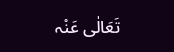تَعَالٰی عَنْہ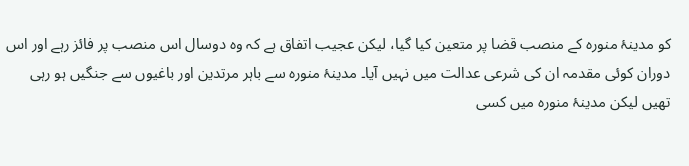کو مدینۂ منورہ کے منصب قضا پر متعین کیا گیا، لیکن عجیب اتفاق ہے کہ وہ دوسال اس منصب پر فائز رہے اور اس دوران کوئی مقدمہ ان کی شرعی عدالت میں نہیں آیا۔ مدینۂ منورہ سے باہر مرتدین اور باغیوں سے جنگیں ہو رہی تھیں لیکن مدینۂ منورہ میں کسی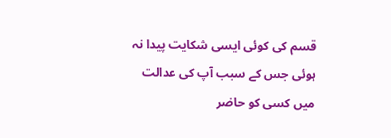قسم کی کوئی ایسی شکایت پیدا نہ ہوئی جس کے سبب آپ کی عدالت میں کسی کو حاضر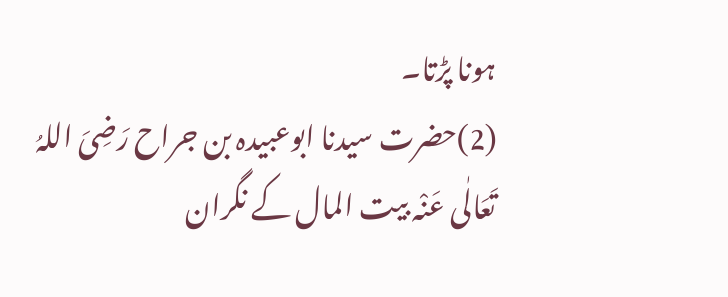ہونا پڑتا۔
(2)حضرت سیدنا ابوعبیدہ بن جراح رَضِیَ اللہُ تَعَالٰی عَنْہ بیت المال کے نگران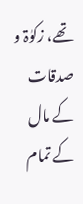تھے، زکوٰۃ و صدقات کے مال کے تمام